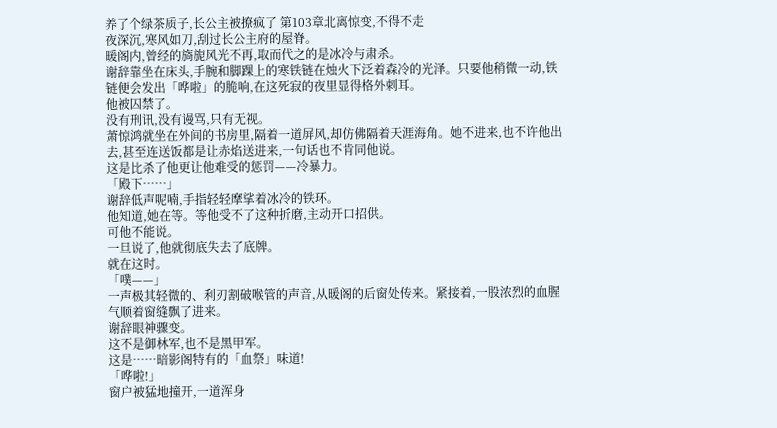养了个绿茶质子,长公主被撩疯了 第103章北离惊变,不得不走
夜深沉,寒风如刀,刮过长公主府的屋脊。
暖阁内,曾经的旖旎风光不再,取而代之的是冰冷与肃杀。
谢辞靠坐在床头,手腕和脚踝上的寒铁链在烛火下泛着森冷的光泽。只要他稍微一动,铁链便会发出「哗啦」的脆响,在这死寂的夜里显得格外刺耳。
他被囚禁了。
没有刑讯,没有谩骂,只有无视。
萧惊鸿就坐在外间的书房里,隔着一道屏风,却仿佛隔着天涯海角。她不进来,也不许他出去,甚至连送饭都是让赤焰送进来,一句话也不肯同他说。
这是比杀了他更让他难受的惩罚——冷暴力。
「殿下……」
谢辞低声呢喃,手指轻轻摩挲着冰冷的铁环。
他知道,她在等。等他受不了这种折磨,主动开口招供。
可他不能说。
一旦说了,他就彻底失去了底牌。
就在这时。
「噗——」
一声极其轻微的、利刃割破喉管的声音,从暖阁的后窗处传来。紧接着,一股浓烈的血腥气顺着窗缝飘了进来。
谢辞眼神骤变。
这不是御林军,也不是黑甲军。
这是……暗影阁特有的「血祭」味道!
「哗啦!」
窗户被猛地撞开,一道浑身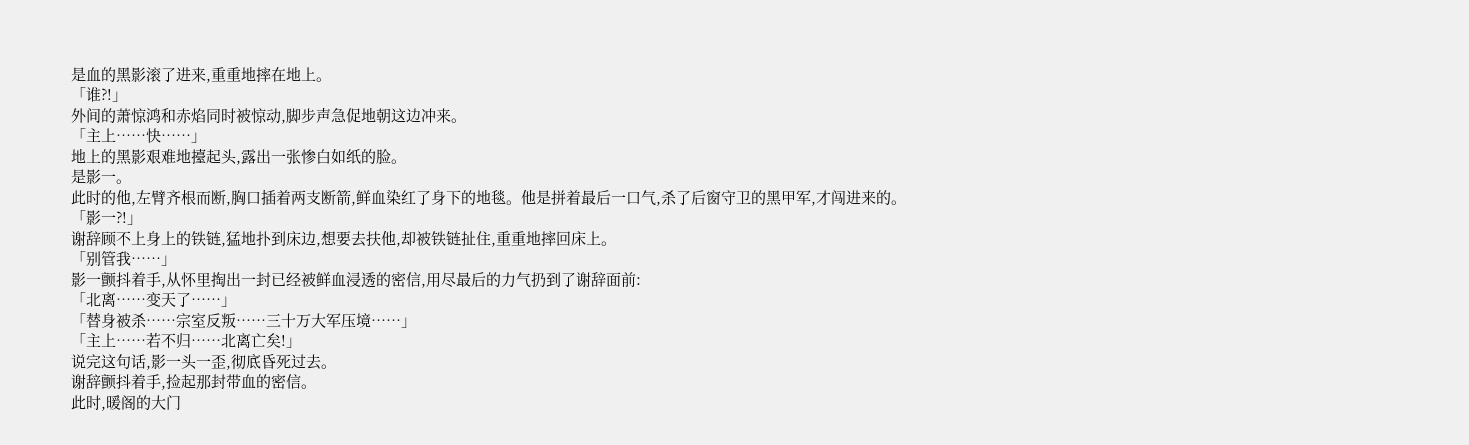是血的黑影滚了进来,重重地摔在地上。
「谁?!」
外间的萧惊鸿和赤焰同时被惊动,脚步声急促地朝这边冲来。
「主上……快……」
地上的黑影艰难地擡起头,露出一张惨白如纸的脸。
是影一。
此时的他,左臂齐根而断,胸口插着两支断箭,鲜血染红了身下的地毯。他是拼着最后一口气,杀了后窗守卫的黑甲军,才闯进来的。
「影一?!」
谢辞顾不上身上的铁链,猛地扑到床边,想要去扶他,却被铁链扯住,重重地摔回床上。
「别管我……」
影一颤抖着手,从怀里掏出一封已经被鲜血浸透的密信,用尽最后的力气扔到了谢辞面前:
「北离……变天了……」
「替身被杀……宗室反叛……三十万大军压境……」
「主上……若不归……北离亡矣!」
说完这句话,影一头一歪,彻底昏死过去。
谢辞颤抖着手,捡起那封带血的密信。
此时,暖阁的大门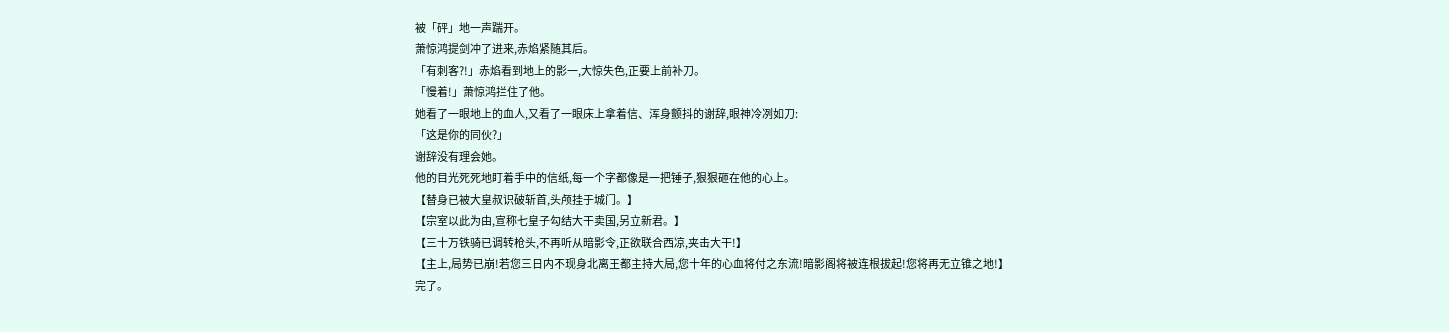被「砰」地一声踹开。
萧惊鸿提剑冲了进来,赤焰紧随其后。
「有刺客?!」赤焰看到地上的影一,大惊失色,正要上前补刀。
「慢着!」萧惊鸿拦住了他。
她看了一眼地上的血人,又看了一眼床上拿着信、浑身颤抖的谢辞,眼神冷冽如刀:
「这是你的同伙?」
谢辞没有理会她。
他的目光死死地盯着手中的信纸,每一个字都像是一把锤子,狠狠砸在他的心上。
【替身已被大皇叔识破斩首,头颅挂于城门。】
【宗室以此为由,宣称七皇子勾结大干卖国,另立新君。】
【三十万铁骑已调转枪头,不再听从暗影令,正欲联合西凉,夹击大干!】
【主上,局势已崩!若您三日内不现身北离王都主持大局,您十年的心血将付之东流!暗影阁将被连根拔起!您将再无立锥之地!】
完了。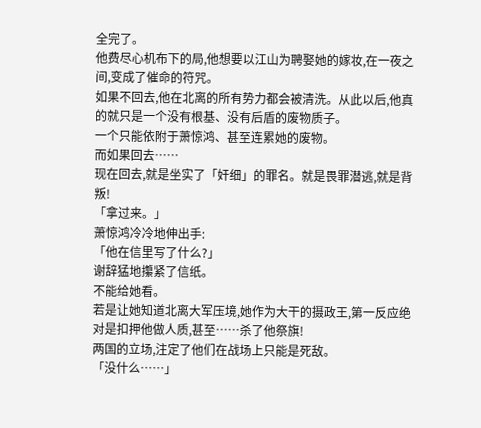全完了。
他费尽心机布下的局,他想要以江山为聘娶她的嫁妆,在一夜之间,变成了催命的符咒。
如果不回去,他在北离的所有势力都会被清洗。从此以后,他真的就只是一个没有根基、没有后盾的废物质子。
一个只能依附于萧惊鸿、甚至连累她的废物。
而如果回去……
现在回去,就是坐实了「奸细」的罪名。就是畏罪潜逃,就是背叛!
「拿过来。」
萧惊鸿冷冷地伸出手:
「他在信里写了什么?」
谢辞猛地攥紧了信纸。
不能给她看。
若是让她知道北离大军压境,她作为大干的摄政王,第一反应绝对是扣押他做人质,甚至……杀了他祭旗!
两国的立场,注定了他们在战场上只能是死敌。
「没什么……」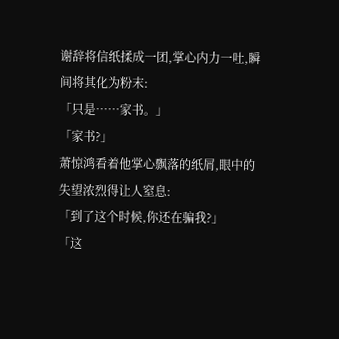谢辞将信纸揉成一团,掌心内力一吐,瞬间将其化为粉末:
「只是……家书。」
「家书?」
萧惊鸿看着他掌心飘落的纸屑,眼中的失望浓烈得让人窒息:
「到了这个时候,你还在骗我?」
「这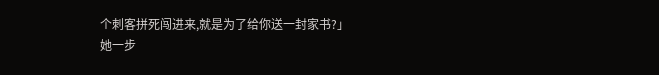个刺客拼死闯进来,就是为了给你送一封家书?」
她一步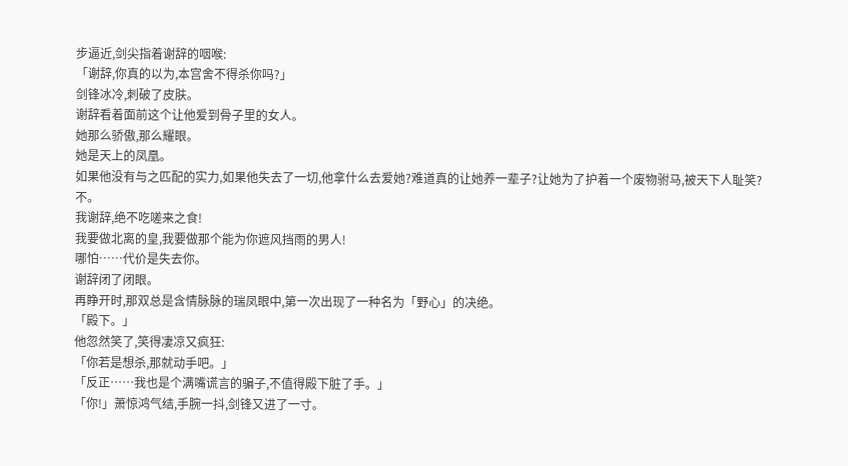步逼近,剑尖指着谢辞的咽喉:
「谢辞,你真的以为,本宫舍不得杀你吗?」
剑锋冰冷,刺破了皮肤。
谢辞看着面前这个让他爱到骨子里的女人。
她那么骄傲,那么耀眼。
她是天上的凤凰。
如果他没有与之匹配的实力,如果他失去了一切,他拿什么去爱她?难道真的让她养一辈子?让她为了护着一个废物驸马,被天下人耻笑?
不。
我谢辞,绝不吃嗟来之食!
我要做北离的皇,我要做那个能为你遮风挡雨的男人!
哪怕……代价是失去你。
谢辞闭了闭眼。
再睁开时,那双总是含情脉脉的瑞凤眼中,第一次出现了一种名为「野心」的决绝。
「殿下。」
他忽然笑了,笑得凄凉又疯狂:
「你若是想杀,那就动手吧。」
「反正……我也是个满嘴谎言的骗子,不值得殿下脏了手。」
「你!」萧惊鸿气结,手腕一抖,剑锋又进了一寸。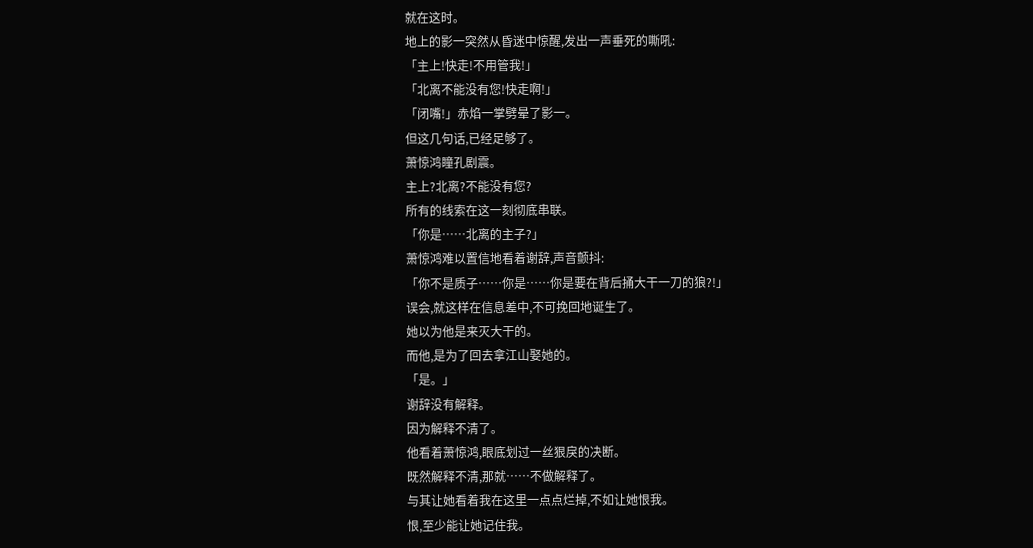就在这时。
地上的影一突然从昏迷中惊醒,发出一声垂死的嘶吼:
「主上!快走!不用管我!」
「北离不能没有您!快走啊!」
「闭嘴!」赤焰一掌劈晕了影一。
但这几句话,已经足够了。
萧惊鸿瞳孔剧震。
主上?北离?不能没有您?
所有的线索在这一刻彻底串联。
「你是……北离的主子?」
萧惊鸿难以置信地看着谢辞,声音颤抖:
「你不是质子……你是……你是要在背后捅大干一刀的狼?!」
误会,就这样在信息差中,不可挽回地诞生了。
她以为他是来灭大干的。
而他,是为了回去拿江山娶她的。
「是。」
谢辞没有解释。
因为解释不清了。
他看着萧惊鸿,眼底划过一丝狠戾的决断。
既然解释不清,那就……不做解释了。
与其让她看着我在这里一点点烂掉,不如让她恨我。
恨,至少能让她记住我。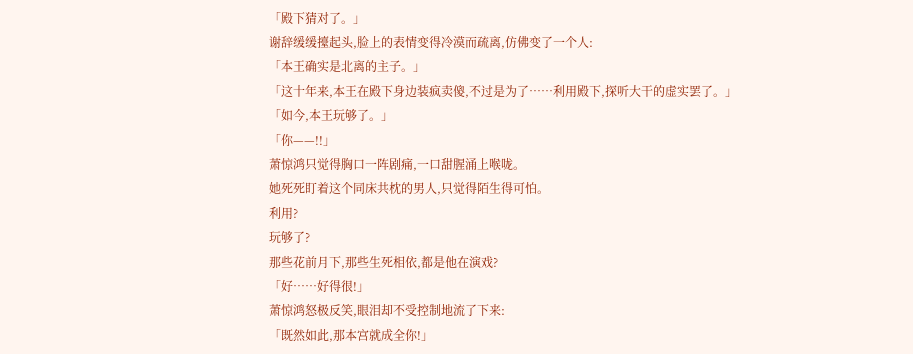「殿下猜对了。」
谢辞缓缓擡起头,脸上的表情变得冷漠而疏离,仿佛变了一个人:
「本王确实是北离的主子。」
「这十年来,本王在殿下身边装疯卖傻,不过是为了……利用殿下,探听大干的虚实罢了。」
「如今,本王玩够了。」
「你——!!」
萧惊鸿只觉得胸口一阵剧痛,一口甜腥涌上喉咙。
她死死盯着这个同床共枕的男人,只觉得陌生得可怕。
利用?
玩够了?
那些花前月下,那些生死相依,都是他在演戏?
「好……好得很!」
萧惊鸿怒极反笑,眼泪却不受控制地流了下来:
「既然如此,那本宫就成全你!」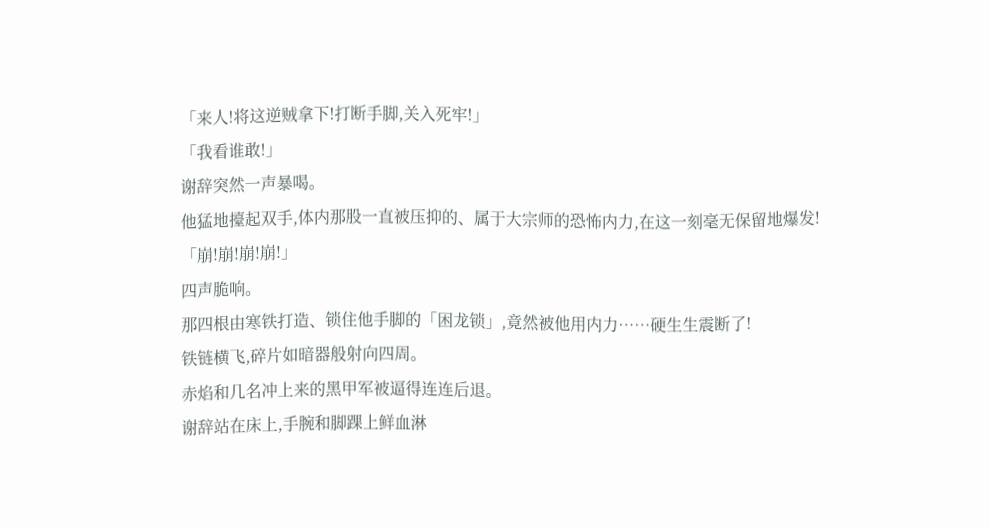「来人!将这逆贼拿下!打断手脚,关入死牢!」
「我看谁敢!」
谢辞突然一声暴喝。
他猛地擡起双手,体内那股一直被压抑的、属于大宗师的恐怖内力,在这一刻毫无保留地爆发!
「崩!崩!崩!崩!」
四声脆响。
那四根由寒铁打造、锁住他手脚的「困龙锁」,竟然被他用内力……硬生生震断了!
铁链横飞,碎片如暗器般射向四周。
赤焰和几名冲上来的黑甲军被逼得连连后退。
谢辞站在床上,手腕和脚踝上鲜血淋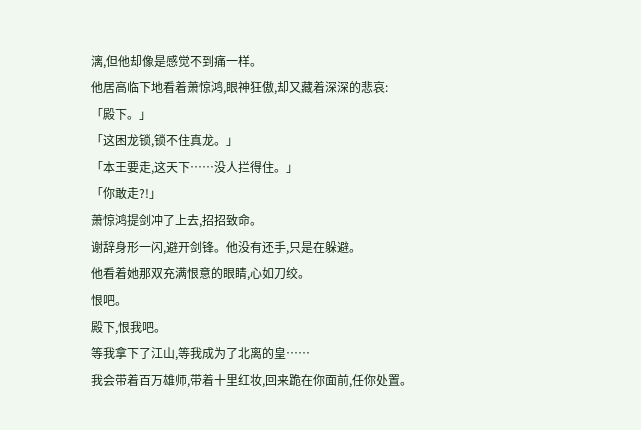漓,但他却像是感觉不到痛一样。
他居高临下地看着萧惊鸿,眼神狂傲,却又藏着深深的悲哀:
「殿下。」
「这困龙锁,锁不住真龙。」
「本王要走,这天下……没人拦得住。」
「你敢走?!」
萧惊鸿提剑冲了上去,招招致命。
谢辞身形一闪,避开剑锋。他没有还手,只是在躲避。
他看着她那双充满恨意的眼睛,心如刀绞。
恨吧。
殿下,恨我吧。
等我拿下了江山,等我成为了北离的皇……
我会带着百万雄师,带着十里红妆,回来跪在你面前,任你处置。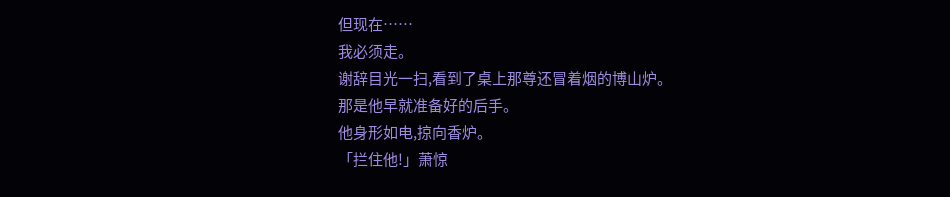但现在……
我必须走。
谢辞目光一扫,看到了桌上那尊还冒着烟的博山炉。
那是他早就准备好的后手。
他身形如电,掠向香炉。
「拦住他!」萧惊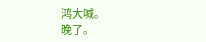鸿大喊。
晚了。